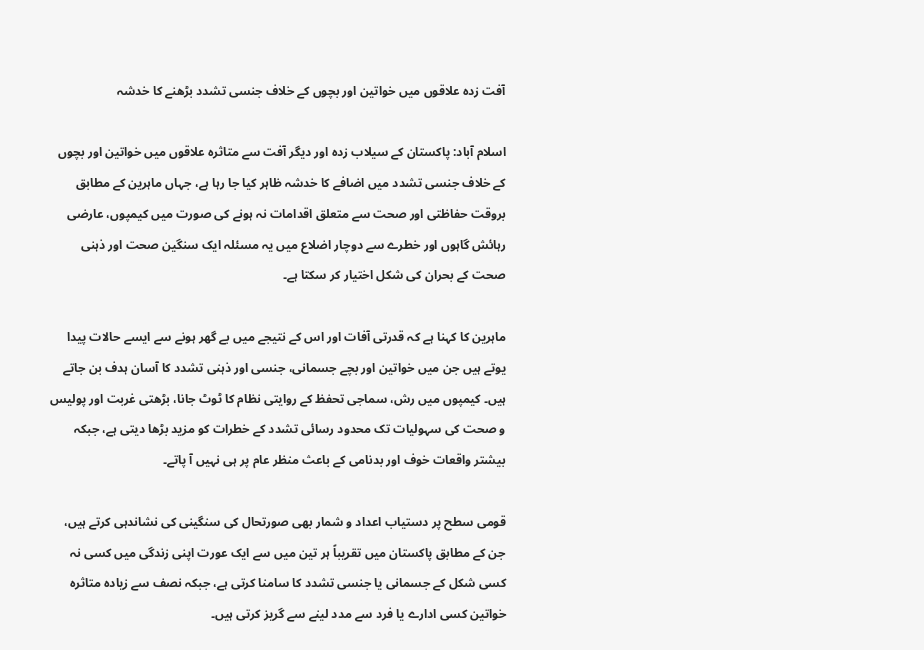آفت زدہ علاقوں میں خواتین اور بچوں کے خلاف جنسی تشدد بڑھنے کا خدشہ

اسلام آباد: پاکستان کے سیلاب زدہ اور دیگر آفت سے متاثرہ علاقوں میں خواتین اور بچوں کے خلاف جنسی تشدد میں اضافے کا خدشہ ظاہر کیا جا رہا ہے، جہاں ماہرین کے مطابق بروقت حفاظتی اور صحت سے متعلق اقدامات نہ ہونے کی صورت میں کیمپوں، عارضی رہائش گاہوں اور خطرے سے دوچار اضلاع میں یہ مسئلہ ایک سنگین صحت اور ذہنی صحت کے بحران کی شکل اختیار کر سکتا ہے۔

ماہرین کا کہنا ہے کہ قدرتی آفات اور اس کے نتیجے میں بے گھر ہونے سے ایسے حالات پیدا یوتے ہیں جن میں خواتین اور بچے جسمانی، جنسی اور ذہنی تشدد کا آسان ہدف بن جاتے ہیں۔ کیمپوں میں رش، سماجی تحفظ کے روایتی نظام کا ٹوٹ جانا، بڑھتی غربت اور پولیس و صحت کی سہولیات تک محدود رسائی تشدد کے خطرات کو مزید بڑھا دیتی ہے، جبکہ بیشتر واقعات خوف اور بدنامی کے باعث منظر عام پر ہی نہیں آ پاتے۔

قومی سطح پر دستیاب اعداد و شمار بھی صورتحال کی سنگینی کی نشاندہی کرتے ہیں، جن کے مطابق پاکستان میں تقریباً ہر تین میں سے ایک عورت اپنی زندگی میں کسی نہ کسی شکل کے جسمانی یا جنسی تشدد کا سامنا کرتی ہے، جبکہ نصف سے زیادہ متاثرہ خواتین کسی ادارے یا فرد سے مدد لینے سے گریز کرتی ہیں۔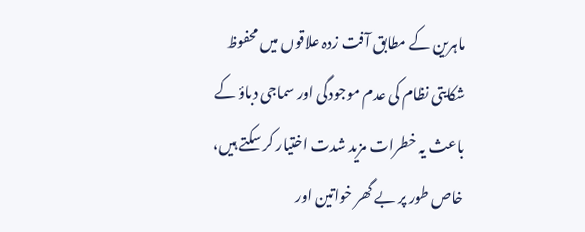ماہرین کے مطابق آفت زدہ علاقوں میں محفوظ شکایتی نظام کی عدم موجودگی اور سماجی دباؤ کے باعث یہ خطرات مزید شدت اختیار کر سکتے ہیں، خاص طور پر بے گھر خواتین اور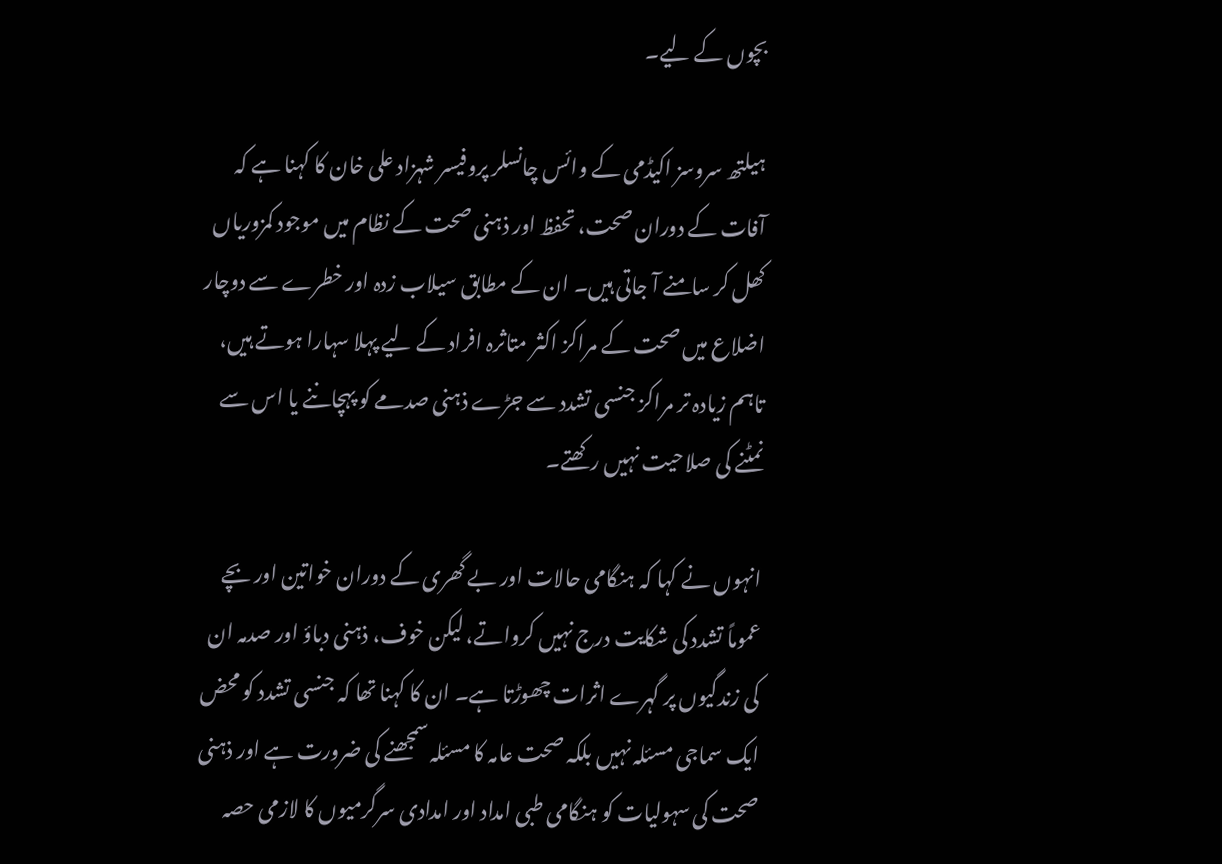بچوں کے لیے۔

ہیلتھ سروسز اکیڈمی کے وائس چانسلر پروفیسر شہزاد علی خان کا کہنا ہے کہ آفات کے دوران صحت، تحفظ اور ذہنی صحت کے نظام میں موجود کمزوریاں کھل کر سامنے آ جاتی ہیں۔ ان کے مطابق سیلاب زدہ اور خطرے سے دوچار اضلاع میں صحت کے مراکز اکثر متاثرہ افراد کے لیے پہلا سہارا ہوتے ہیں، تاہم زیادہ تر مراکز جنسی تشدد سے جڑے ذہنی صدمے کو پہچاننے یا اس سے نمٹنے کی صلاحیت نہیں رکھتے۔

انہوں نے کہا کہ ہنگامی حالات اور بے گھری کے دوران خواتین اور بچے عموماً تشدد کی شکایت درج نہیں کرواتے، لیکن خوف، ذہنی دباؤ اور صدمہ ان کی زندگیوں پر گہرے اثرات چھوڑتا ہے۔ ان کا کہنا تھا کہ جنسی تشدد کو محض ایک سماجی مسئلہ نہیں بلکہ صحت عامہ کا مسئلہ سمجھنے کی ضرورت ہے اور ذہنی صحت کی سہولیات کو ہنگامی طبی امداد اور امدادی سرگرمیوں کا لازمی حصہ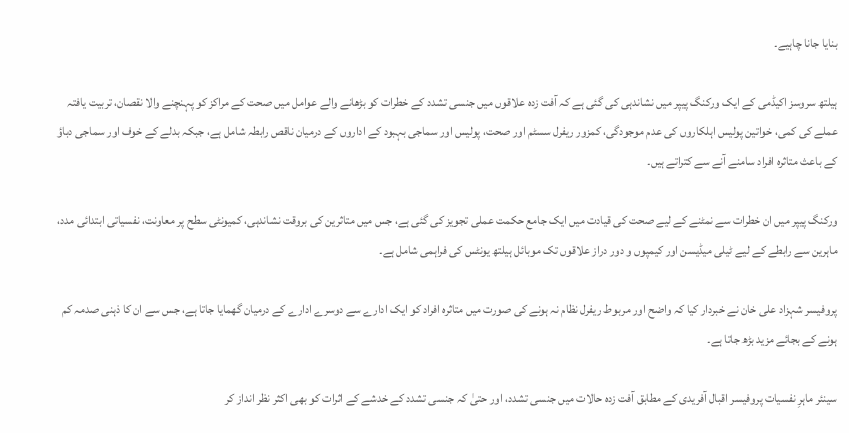بنایا جانا چاہیے۔

ہیلتھ سروسز اکیڈمی کے ایک ورکنگ پیپر میں نشاندہی کی گئی ہے کہ آفت زدہ علاقوں میں جنسی تشدد کے خطرات کو بڑھانے والے عوامل میں صحت کے مراکز کو پہنچنے والا نقصان، تربیت یافتہ عملے کی کمی، خواتین پولیس اہلکاروں کی عدم موجودگی، کمزور ریفرل سسٹم اور صحت، پولیس اور سماجی بہبود کے اداروں کے درمیان ناقص رابطہ شامل ہے، جبکہ بدلے کے خوف اور سماجی دباؤ کے باعث متاثرہ افراد سامنے آنے سے کتراتے ہیں۔

ورکنگ پیپر میں ان خطرات سے نمٹنے کے لیے صحت کی قیادت میں ایک جامع حکمت عملی تجویز کی گئی ہے، جس میں متاثرین کی بروقت نشاندہی، کمیونٹی سطح پر معاونت، نفسیاتی ابتدائی مدد، ماہرین سے رابطے کے لیے ٹیلی میڈیسن اور کیمپوں و دور دراز علاقوں تک موبائل ہیلتھ یونٹس کی فراہمی شامل ہے۔

پروفیسر شہزاد علی خان نے خبردار کیا کہ واضح اور مربوط ریفرل نظام نہ ہونے کی صورت میں متاثرہ افراد کو ایک ادارے سے دوسرے ادارے کے درمیان گھمایا جاتا ہے، جس سے ان کا ذہنی صدمہ کم ہونے کے بجائے مزید بڑھ جاتا ہے۔

سینئر ماہرِ نفسیات پروفیسر اقبال آفریدی کے مطابق آفت زدہ حالات میں جنسی تشدد، اور حتیٰ کہ جنسی تشدد کے خدشے کے اثرات کو بھی اکثر نظر انداز کر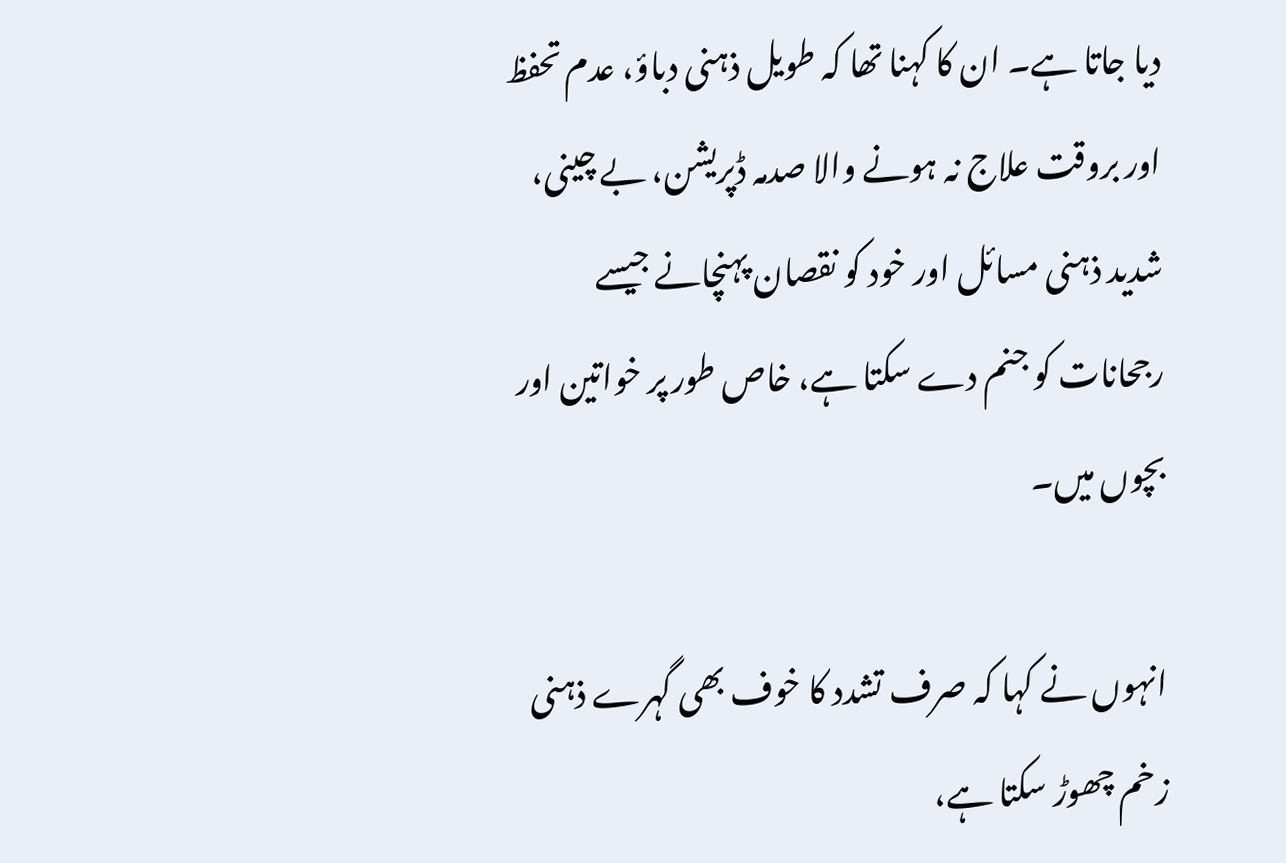دیا جاتا ہے۔ ان کا کہنا تھا کہ طویل ذہنی دباؤ، عدم تحفظ اور بروقت علاج نہ ہونے والا صدمہ ڈپریشن، بے چینی، شدید ذہنی مسائل اور خود کو نقصان پہنچانے جیسے رجحانات کو جنم دے سکتا ہے، خاص طور پر خواتین اور بچوں میں۔

انہوں نے کہا کہ صرف تشدد کا خوف بھی گہرے ذہنی زخم چھوڑ سکتا ہے،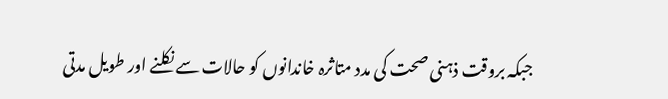جبکہ بروقت ذہنی صحت کی مدد متاثرہ خاندانوں کو حالات سے نکلنے اور طویل مدتی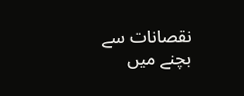نقصانات سے بچنے میں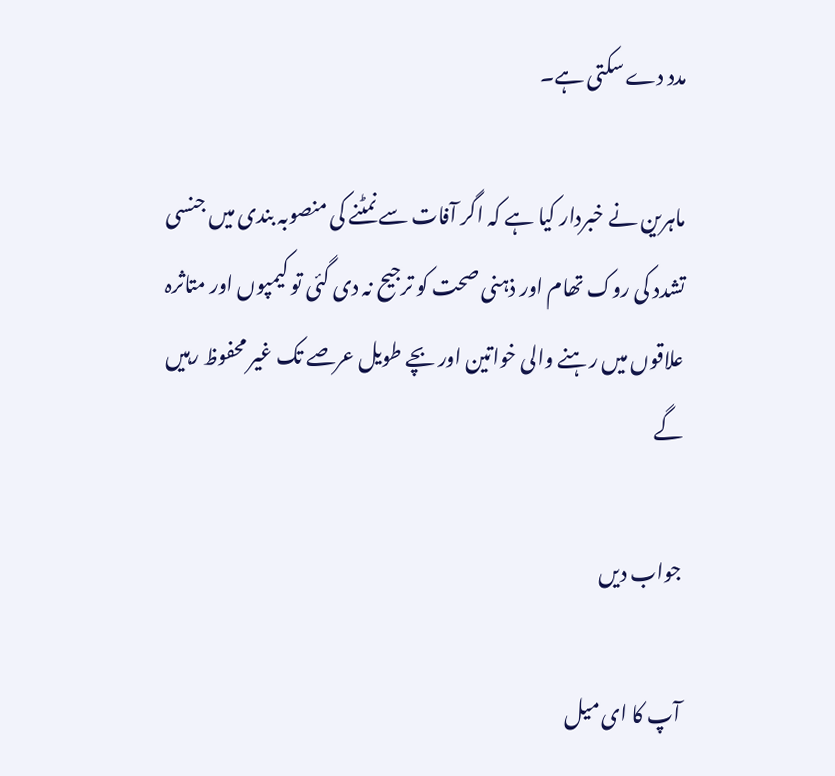مدد دے سکتی ہے۔

ماہرین نے خبردار کیا ہے کہ اگر آفات سے نمٹنے کی منصوبہ بندی میں جنسی تشدد کی روک تھام اور ذہنی صحت کو ترجیح نہ دی گئی تو کیمپوں اور متاثرہ علاقوں میں رہنے والی خواتین اور بچے طویل عرصے تک غیر محفوظ رہیں گے

جواب دیں

آپ کا ای میل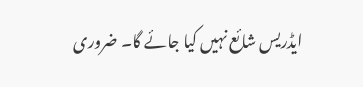ایڈریس شائع نہیں کیا جائے گا۔ ضروری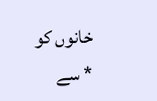خانوں کو * سے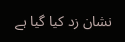نشان زد کیا گیا ہے